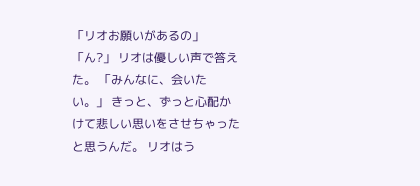「リオお願いがあるの」 「ん?」 リオは優しい声で答えた。 「みんなに、会いたい。」 きっと、ずっと心配かけて悲しい思いをさせちゃったと思うんだ。 リオはう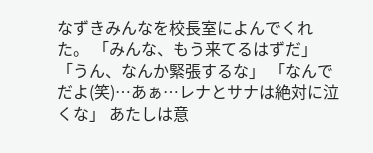なずきみんなを校長室によんでくれた。 「みんな、もう来てるはずだ」 「うん、なんか緊張するな」 「なんでだよ(笑)…あぁ…レナとサナは絶対に泣くな」 あたしは意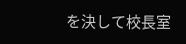を決して校長室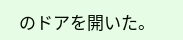のドアを開いた。